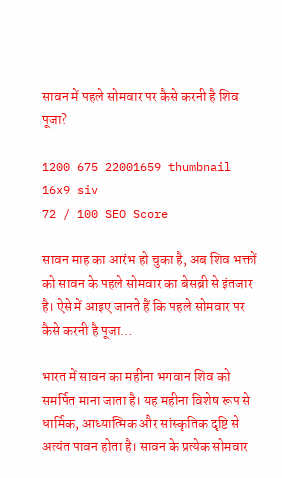सावन में पहले सोमवार पर कैसे करनी है शिव पूजा?

1200 675 22001659 thumbnail 16x9 siv
72 / 100 SEO Score

सावन माह का आरंभ हो चुका है, अब शिव भक्तों को सावन के पहले सोमवार का बेसब्री से इंतजार है। ऐसे में आइए जानते हैं कि पहले सोमवार पर कैसे करनी है पूजा…

भारत में सावन का महीना भगवान शिव को समर्पित माना जाता है। यह महीना विशेष रूप से धार्मिक, आध्यात्मिक और सांस्कृतिक दृष्टि से अत्यंत पावन होता है। सावन के प्रत्येक सोमवार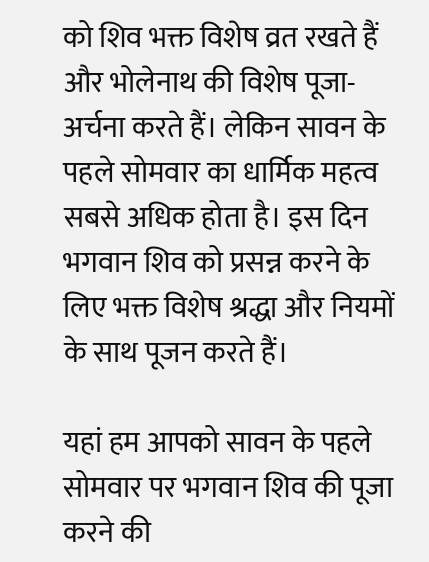को शिव भक्त विशेष व्रत रखते हैं और भोलेनाथ की विशेष पूजा-अर्चना करते हैं। लेकिन सावन के पहले सोमवार का धार्मिक महत्व सबसे अधिक होता है। इस दिन भगवान शिव को प्रसन्न करने के लिए भक्त विशेष श्रद्धा और नियमों के साथ पूजन करते हैं।

यहां हम आपको सावन के पहले सोमवार पर भगवान शिव की पूजा करने की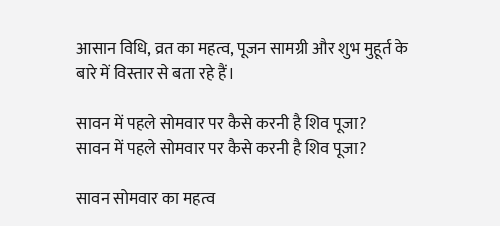आसान विधि, व्रत का महत्व, पूजन सामग्री और शुभ मुहूर्त के बारे में विस्तार से बता रहे हैं।

सावन में पहले सोमवार पर कैसे करनी है शिव पूजा?
सावन में पहले सोमवार पर कैसे करनी है शिव पूजा?

सावन सोमवार का महत्व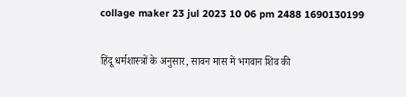collage maker 23 jul 2023 10 06 pm 2488 1690130199

हिंदू धर्मशास्त्रों के अनुसार, सावन मास में भगवान शिव की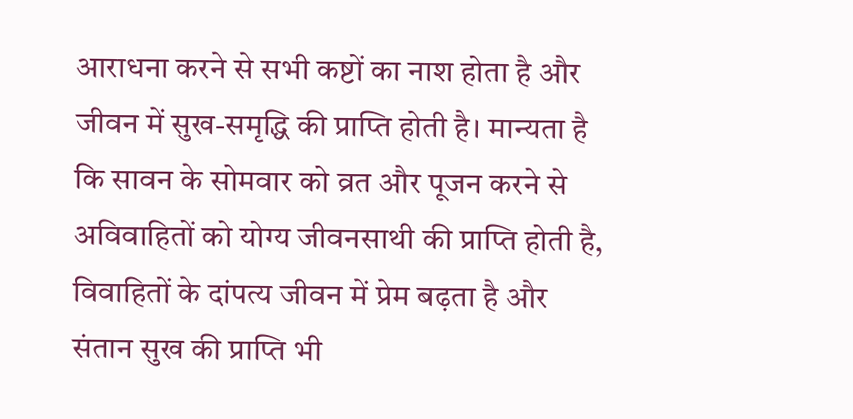आराधना करने से सभी कष्टों का नाश होता है और जीवन में सुख-समृद्धि की प्राप्ति होती है। मान्यता है कि सावन के सोमवार को व्रत और पूजन करने से अविवाहितों को योग्य जीवनसाथी की प्राप्ति होती है, विवाहितों के दांपत्य जीवन में प्रेम बढ़ता है और संतान सुख की प्राप्ति भी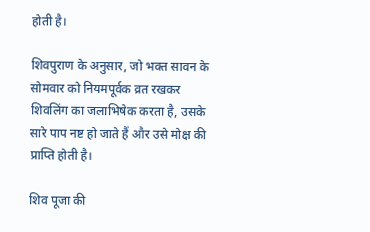होती है।

शिवपुराण के अनुसार, जो भक्त सावन के सोमवार को नियमपूर्वक व्रत रखकर शिवलिंग का जलाभिषेक करता है, उसके सारे पाप नष्ट हो जाते हैं और उसे मोक्ष की प्राप्ति होती है।

शिव पूजा की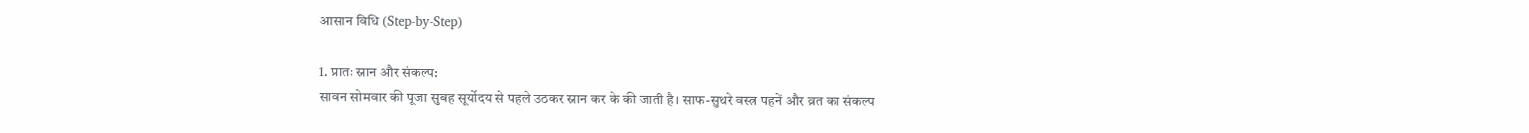आसान विधि (Step-by-Step)

1. प्रातः स्नान और संकल्प:
सावन सोमवार की पूजा सुबह सूर्योदय से पहले उठकर स्नान कर के की जाती है। साफ-सुथरे वस्त्र पहनें और व्रत का संकल्प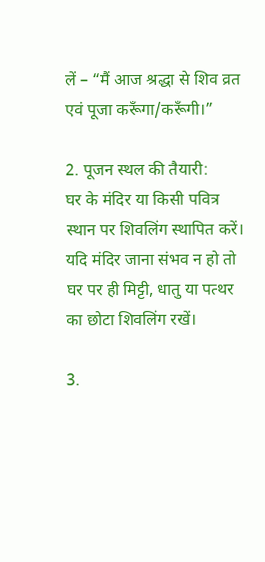लें – “मैं आज श्रद्धा से शिव व्रत एवं पूजा करूँगा/करूँगी।”

2. पूजन स्थल की तैयारी:
घर के मंदिर या किसी पवित्र स्थान पर शिवलिंग स्थापित करें। यदि मंदिर जाना संभव न हो तो घर पर ही मिट्टी, धातु या पत्थर का छोटा शिवलिंग रखें।

3.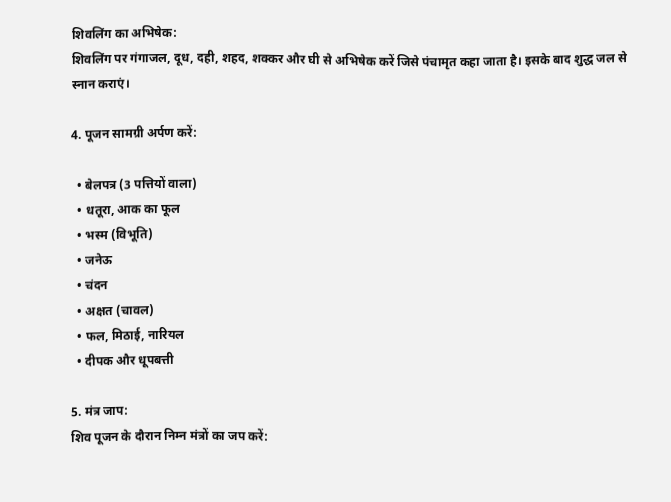शिवलिंग का अभिषेक:
शिवलिंग पर गंगाजल, दूध, दही, शहद, शक्कर और घी से अभिषेक करें जिसे पंचामृत कहा जाता है। इसके बाद शुद्ध जल से स्नान कराएं।

4. पूजन सामग्री अर्पण करें:

  • बेलपत्र (3 पत्तियों वाला)
  • धतूरा, आक का फूल
  • भस्म (विभूति)
  • जनेऊ
  • चंदन
  • अक्षत (चावल)
  • फल, मिठाई, नारियल
  • दीपक और धूपबत्ती

5. मंत्र जाप:
शिव पूजन के दौरान निम्न मंत्रों का जप करें: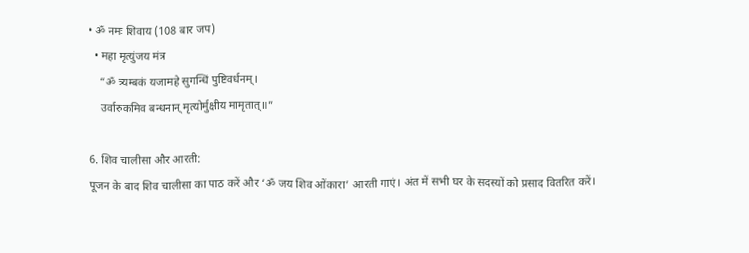• ॐ नमः शिवाय (108 बार जप)
  • महा मृत्युंजय मंत्र
    “ॐ त्र्यम्बकं यजामहे सुगन्धिं पुष्टिवर्धनम्।
    उर्वारुकमिव बन्धनान् मृत्योर्मुक्षीय मामृतात्॥”

6. शिव चालीसा और आरती:
पूजन के बाद शिव चालीसा का पाठ करें और ‘ॐ जय शिव ओंकारा’ आरती गाएं। अंत में सभी घर के सदस्यों को प्रसाद वितरित करें।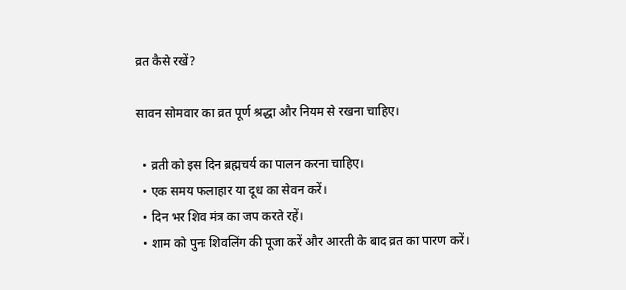व्रत कैसे रखें?

सावन सोमवार का व्रत पूर्ण श्रद्धा और नियम से रखना चाहिए।

  • व्रती को इस दिन ब्रह्मचर्य का पालन करना चाहिए।
  • एक समय फलाहार या दूध का सेवन करें।
  • दिन भर शिव मंत्र का जप करते रहें।
  • शाम को पुनः शिवलिंग की पूजा करें और आरती के बाद व्रत का पारण करें।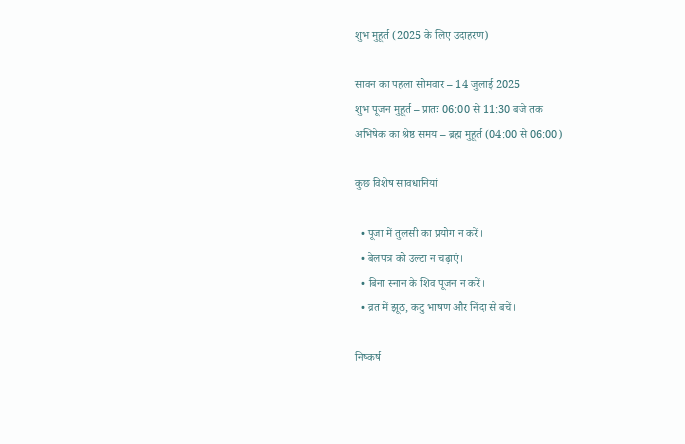शुभ मुहूर्त (2025 के लिए उदाहरण)

सावन का पहला सोमवार – 14 जुलाई 2025
शुभ पूजन मुहूर्त – प्रातः 06:00 से 11:30 बजे तक
अभिषेक का श्रेष्ठ समय – ब्रह्म मुहूर्त (04:00 से 06:00)

कुछ विशेष सावधानियां

  • पूजा में तुलसी का प्रयोग न करें।
  • बेलपत्र को उल्टा न चढ़ाएं।
  • बिना स्नान के शिव पूजन न करें।
  • व्रत में झूठ, कटु भाषण और निंदा से बचें।

निष्कर्ष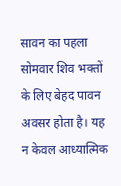सावन का पहला सोमवार शिव भक्तों के लिए बेहद पावन अवसर होता है। यह न केवल आध्यात्मिक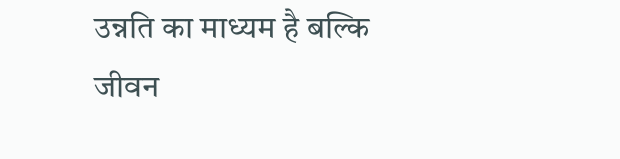उन्नति का माध्यम है बल्कि जीवन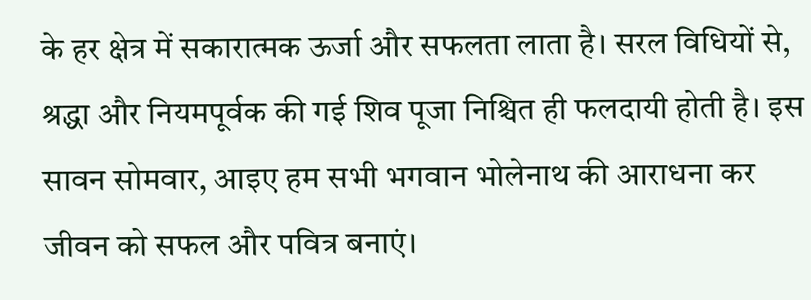के हर क्षेत्र में सकारात्मक ऊर्जा और सफलता लाता है। सरल विधियों से, श्रद्धा और नियमपूर्वक की गई शिव पूजा निश्चित ही फलदायी होती है। इस सावन सोमवार, आइए हम सभी भगवान भोलेनाथ की आराधना कर जीवन को सफल और पवित्र बनाएं।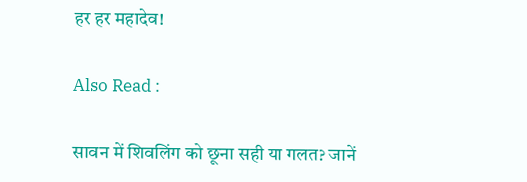हर हर महादेव!

Also Read :

सावन में शिवलिंग को छूना सही या गलत? जानें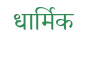धार्मिक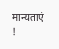मान्यताएं !